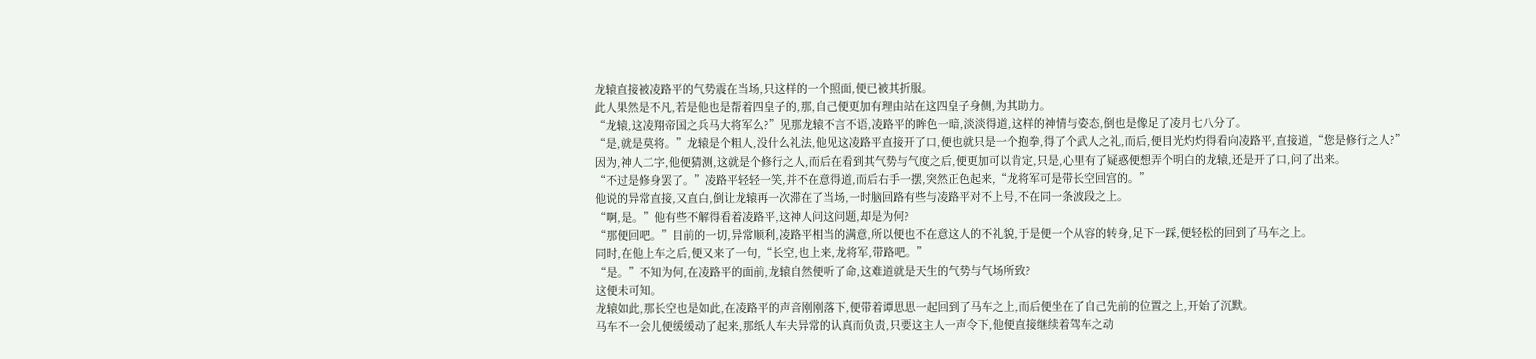龙辕直接被凌路平的气势震在当场,只这样的一个照面,便已被其折服。
此人果然是不凡,若是他也是帮着四皇子的,那,自己便更加有理由站在这四皇子身侧,为其助力。
“龙辕,这凌翔帝国之兵马大将军么?”见那龙辕不言不语,凌路平的眸色一暗,淡淡得道,这样的神情与姿态,倒也是像足了凌月七八分了。
“是,就是莫将。”龙辕是个粗人,没什么礼法,他见这凌路平直接开了口,便也就只是一个抱拳,得了个武人之礼,而后,便目光灼灼得看向凌路平,直接道,“您是修行之人?”
因为,神人二字,他便猜测,这就是个修行之人,而后在看到其气势与气度之后,便更加可以肯定,只是,心里有了疑惑便想弄个明白的龙辕,还是开了口,问了出来。
“不过是修身罢了。”凌路平轻轻一笑,并不在意得道,而后右手一摆,突然正色起来,“龙将军可是带长空回宫的。”
他说的异常直接,又直白,倒让龙辕再一次滞在了当场,一时脑回路有些与凌路平对不上号,不在同一条波段之上。
“啊,是。”他有些不解得看着凌路平,这神人问这问题,却是为何?
“那便回吧。”目前的一切,异常顺利,凌路平相当的满意,所以便也不在意这人的不礼貌,于是便一个从容的转身,足下一踩,便轻松的回到了马车之上。
同时,在他上车之后,便又来了一句,“长空,也上来,龙将军,带路吧。”
“是。”不知为何,在凌路平的面前,龙辕自然便听了命,这难道就是天生的气势与气场所致?
这便未可知。
龙辕如此,那长空也是如此,在凌路平的声音刚刚落下,便带着谭思思一起回到了马车之上,而后便坐在了自己先前的位置之上,开始了沉默。
马车不一会儿便缓缓动了起来,那纸人车夫异常的认真而负责,只要这主人一声令下,他便直接继续着驾车之动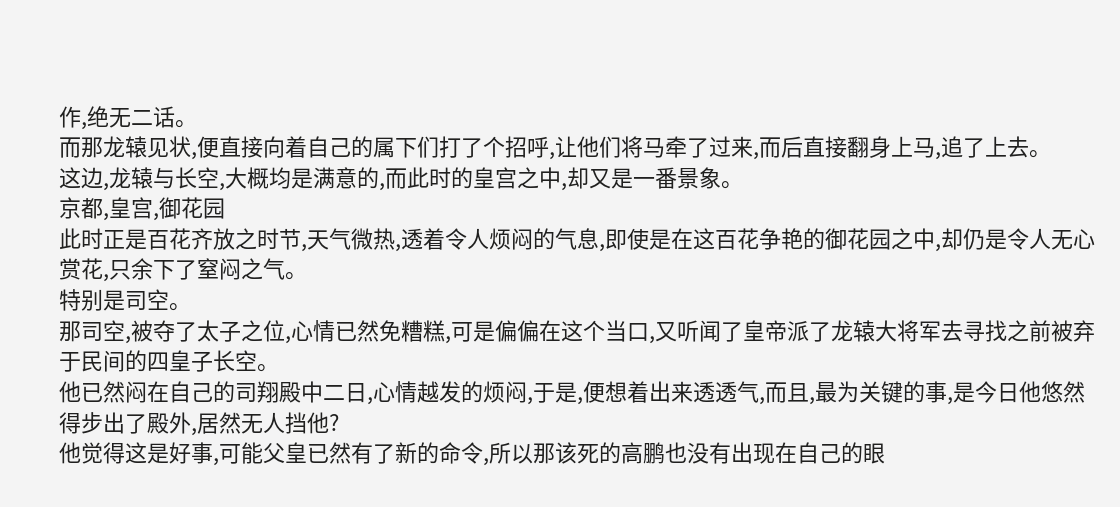作,绝无二话。
而那龙辕见状,便直接向着自己的属下们打了个招呼,让他们将马牵了过来,而后直接翻身上马,追了上去。
这边,龙辕与长空,大概均是满意的,而此时的皇宫之中,却又是一番景象。
京都,皇宫,御花园
此时正是百花齐放之时节,天气微热,透着令人烦闷的气息,即使是在这百花争艳的御花园之中,却仍是令人无心赏花,只余下了窒闷之气。
特别是司空。
那司空,被夺了太子之位,心情已然免糟糕,可是偏偏在这个当口,又听闻了皇帝派了龙辕大将军去寻找之前被弃于民间的四皇子长空。
他已然闷在自己的司翔殿中二日,心情越发的烦闷,于是,便想着出来透透气,而且,最为关键的事,是今日他悠然得步出了殿外,居然无人挡他?
他觉得这是好事,可能父皇已然有了新的命令,所以那该死的高鹏也没有出现在自己的眼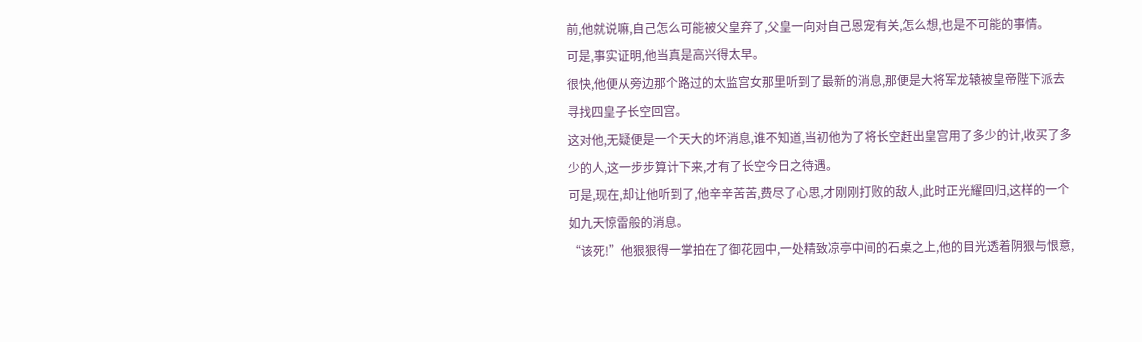前,他就说嘛,自己怎么可能被父皇弃了,父皇一向对自己恩宠有关,怎么想,也是不可能的事情。
可是,事实证明,他当真是高兴得太早。
很快,他便从旁边那个路过的太监宫女那里听到了最新的消息,那便是大将军龙辕被皇帝陛下派去寻找四皇子长空回宫。
这对他,无疑便是一个天大的坏消息,谁不知道,当初他为了将长空赶出皇宫用了多少的计,收买了多少的人,这一步步算计下来,才有了长空今日之待遇。
可是,现在,却让他听到了,他辛辛苦苦,费尽了心思,才刚刚打败的敌人,此时正光耀回归,这样的一个如九天惊雷般的消息。
“该死!”他狠狠得一掌拍在了御花园中,一处精致凉亭中间的石桌之上,他的目光透着阴狠与恨意,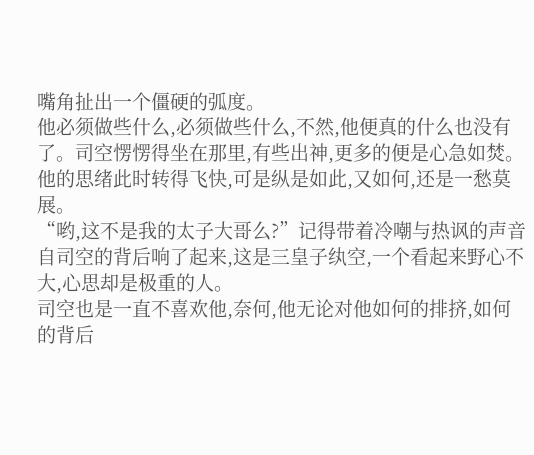嘴角扯出一个僵硬的弧度。
他必须做些什么,必须做些什么,不然,他便真的什么也没有了。司空愣愣得坐在那里,有些出神,更多的便是心急如焚。
他的思绪此时转得飞快,可是纵是如此,又如何,还是一愁莫展。
“哟,这不是我的太子大哥么?”记得带着冷嘲与热讽的声音自司空的背后响了起来,这是三皇子纨空,一个看起来野心不大,心思却是极重的人。
司空也是一直不喜欢他,奈何,他无论对他如何的排挤,如何的背后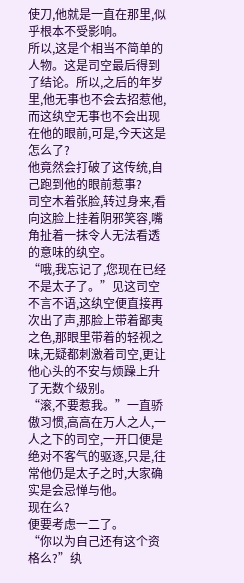使刀,他就是一直在那里,似乎根本不受影响。
所以,这是个相当不简单的人物。这是司空最后得到了结论。所以,之后的年岁里,他无事也不会去招惹他,而这纨空无事也不会出现在他的眼前,可是,今天这是怎么了?
他竟然会打破了这传统,自己跑到他的眼前惹事?
司空木着张脸,转过身来,看向这脸上挂着阴邪笑容,嘴角扯着一抹令人无法看透的意味的纨空。
“哦,我忘记了,您现在已经不是太子了。”见这司空不言不语,这纨空便直接再次出了声,那脸上带着鄙夷之色,那眼里带着的轻视之味,无疑都刺激着司空,更让他心头的不安与烦躁上升了无数个级别。
“滚,不要惹我。”一直骄傲习惯,高高在万人之人,一人之下的司空,一开口便是绝对不客气的驱逐,只是,往常他仍是太子之时,大家确实是会忌惮与他。
现在么?
便要考虑一二了。
“你以为自己还有这个资格么?”纨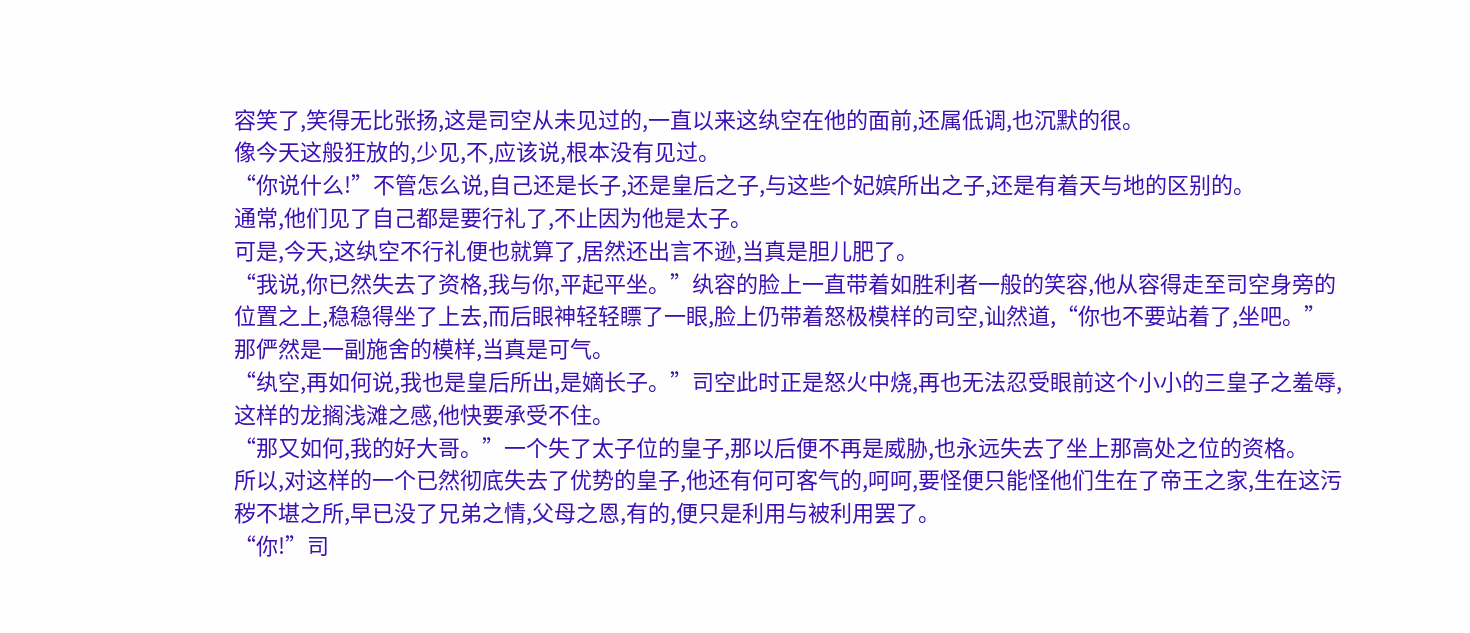容笑了,笑得无比张扬,这是司空从未见过的,一直以来这纨空在他的面前,还属低调,也沉默的很。
像今天这般狂放的,少见,不,应该说,根本没有见过。
“你说什么!”不管怎么说,自己还是长子,还是皇后之子,与这些个妃嫔所出之子,还是有着天与地的区别的。
通常,他们见了自己都是要行礼了,不止因为他是太子。
可是,今天,这纨空不行礼便也就算了,居然还出言不逊,当真是胆儿肥了。
“我说,你已然失去了资格,我与你,平起平坐。”纨容的脸上一直带着如胜利者一般的笑容,他从容得走至司空身旁的位置之上,稳稳得坐了上去,而后眼神轻轻瞟了一眼,脸上仍带着怒极模样的司空,讪然道,“你也不要站着了,坐吧。”
那俨然是一副施舍的模样,当真是可气。
“纨空,再如何说,我也是皇后所出,是嫡长子。”司空此时正是怒火中烧,再也无法忍受眼前这个小小的三皇子之羞辱,这样的龙搁浅滩之感,他快要承受不住。
“那又如何,我的好大哥。”一个失了太子位的皇子,那以后便不再是威胁,也永远失去了坐上那高处之位的资格。
所以,对这样的一个已然彻底失去了优势的皇子,他还有何可客气的,呵呵,要怪便只能怪他们生在了帝王之家,生在这污秽不堪之所,早已没了兄弟之情,父母之恩,有的,便只是利用与被利用罢了。
“你!”司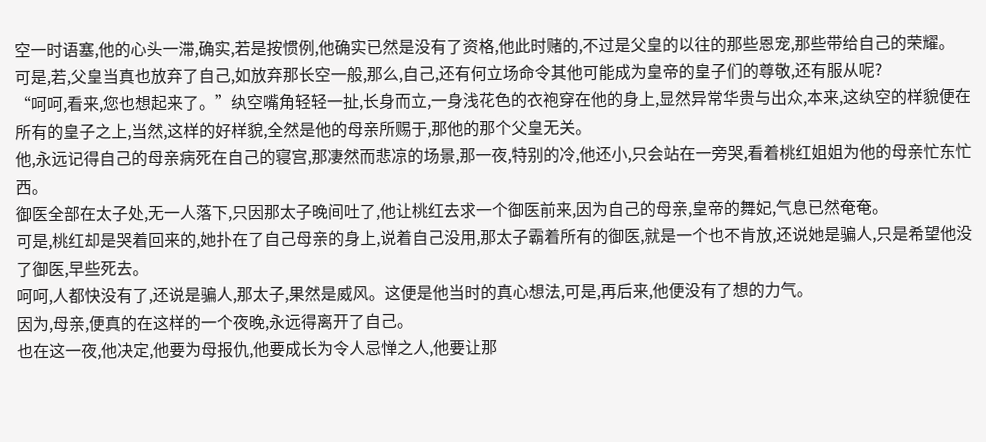空一时语塞,他的心头一滞,确实,若是按惯例,他确实已然是没有了资格,他此时赌的,不过是父皇的以往的那些恩宠,那些带给自己的荣耀。
可是,若,父皇当真也放弃了自己,如放弃那长空一般,那么,自己,还有何立场命令其他可能成为皇帝的皇子们的尊敬,还有服从呢?
“呵呵,看来,您也想起来了。”纨空嘴角轻轻一扯,长身而立,一身浅花色的衣袍穿在他的身上,显然异常华贵与出众,本来,这纨空的样貌便在所有的皇子之上,当然,这样的好样貌,全然是他的母亲所赐于,那他的那个父皇无关。
他,永远记得自己的母亲病死在自己的寝宫,那凄然而悲凉的场景,那一夜,特别的冷,他还小,只会站在一旁哭,看着桃红姐姐为他的母亲忙东忙西。
御医全部在太子处,无一人落下,只因那太子晚间吐了,他让桃红去求一个御医前来,因为自己的母亲,皇帝的舞妃,气息已然奄奄。
可是,桃红却是哭着回来的,她扑在了自己母亲的身上,说着自己没用,那太子霸着所有的御医,就是一个也不肯放,还说她是骗人,只是希望他没了御医,早些死去。
呵呵,人都快没有了,还说是骗人,那太子,果然是威风。这便是他当时的真心想法,可是,再后来,他便没有了想的力气。
因为,母亲,便真的在这样的一个夜晚,永远得离开了自己。
也在这一夜,他决定,他要为母报仇,他要成长为令人忌惮之人,他要让那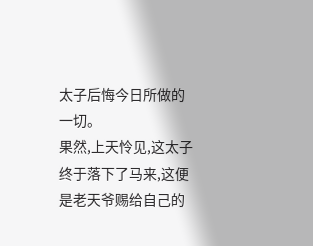太子后悔今日所做的一切。
果然,上天怜见,这太子终于落下了马来,这便是老天爷赐给自己的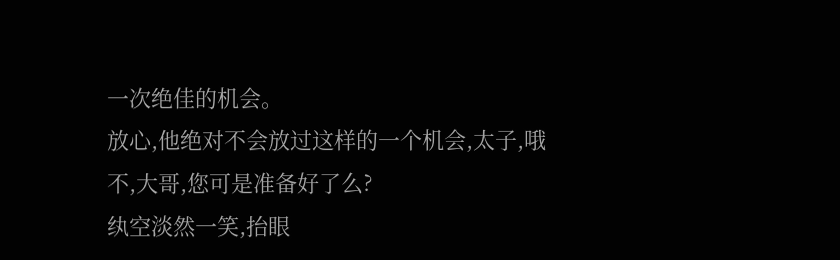一次绝佳的机会。
放心,他绝对不会放过这样的一个机会,太子,哦不,大哥,您可是准备好了么?
纨空淡然一笑,抬眼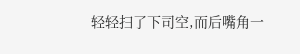轻轻扫了下司空,而后嘴角一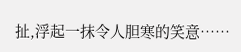扯,浮起一抹令人胆寒的笑意……